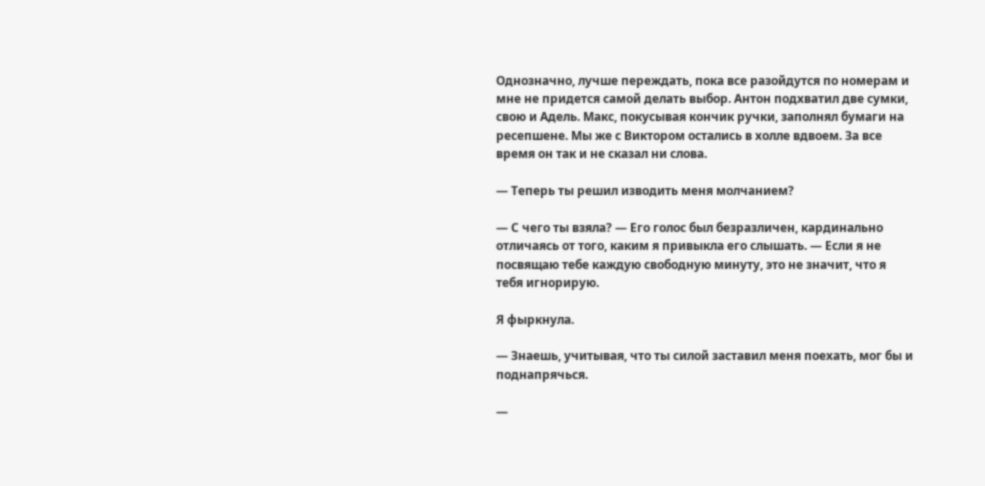Однозначно, лучше переждать, пока все разойдутся по номерам и мне не придется самой делать выбор. Антон подхватил две сумки, свою и Адель. Макс, покусывая кончик ручки, заполнял бумаги на ресепшене. Мы же с Виктором остались в холле вдвоем. За все время он так и не сказал ни слова.

— Теперь ты решил изводить меня молчанием?

— С чего ты взяла? — Его голос был безразличен, кардинально отличаясь от того, каким я привыкла его слышать. — Если я не посвящаю тебе каждую свободную минуту, это не значит, что я тебя игнорирую.

Я фыркнула.

— Знаешь, учитывая, что ты силой заставил меня поехать, мог бы и поднапрячься.

—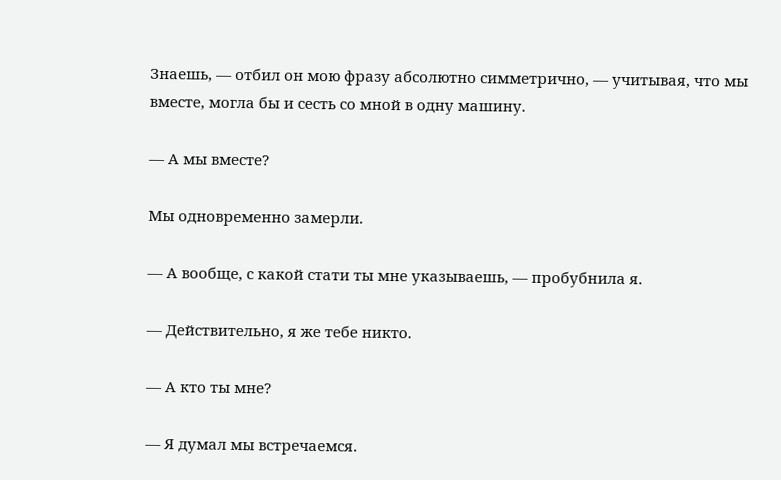Знаешь, — отбил он мою фразу абсолютно симметрично, — учитывая, что мы вместе, могла бы и сесть со мной в одну машину.

— А мы вместе?

Мы одновременно замерли.

— А вообще, с какой стати ты мне указываешь, — пробубнила я.

— Действительно, я же тебе никто.

— А кто ты мне?

— Я думал мы встречаемся.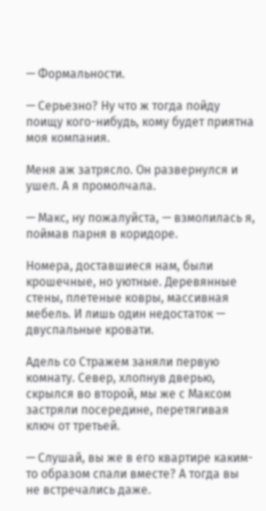— Формальности.

— Серьезно? Ну что ж тогда пойду поищу кого-нибудь, кому будет приятна моя компания.

Меня аж затрясло. Он развернулся и ушел. А я промолчала.

— Макс, ну пожалуйста, — взмолилась я, поймав парня в коридоре.

Номера, доставшиеся нам, были крошечные, но уютные. Деревянные стены, плетеные ковры, массивная мебель. И лишь один недостаток — двуспальные кровати.

Адель со Стражем заняли первую комнату. Север, хлопнув дверью, скрылся во второй, мы же с Максом застряли посередине, перетягивая ключ от третьей.

— Слушай, вы же в его квартире каким-то образом спали вместе? А тогда вы не встречались даже.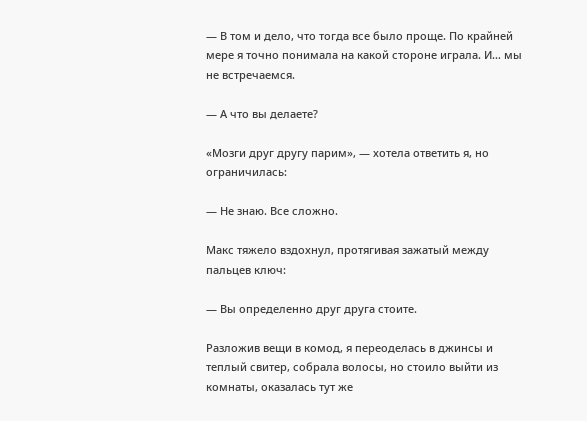— В том и дело, что тогда все было проще. По крайней мере я точно понимала на какой стороне играла. И… мы не встречаемся.

— А что вы делаете?

«Мозги друг другу парим», — хотела ответить я, но ограничилась:

— Не знаю. Все сложно.

Макс тяжело вздохнул, протягивая зажатый между пальцев ключ:

— Вы определенно друг друга стоите.

Разложив вещи в комод, я переоделась в джинсы и теплый свитер, собрала волосы, но стоило выйти из комнаты, оказалась тут же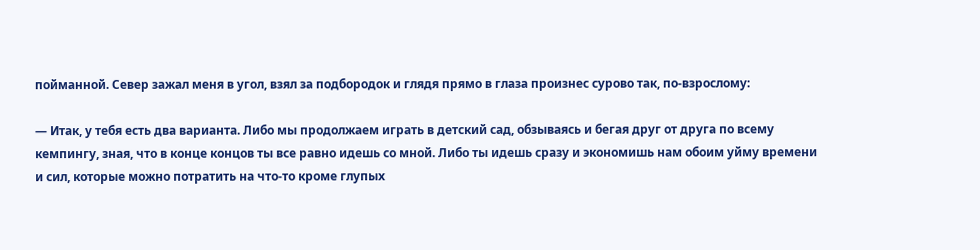пойманной. Север зажал меня в угол, взял за подбородок и глядя прямо в глаза произнес сурово так, по-взрослому:

— Итак, у тебя есть два варианта. Либо мы продолжаем играть в детский сад, обзываясь и бегая друг от друга по всему кемпингу, зная, что в конце концов ты все равно идешь со мной. Либо ты идешь сразу и экономишь нам обоим уйму времени и сил, которые можно потратить на что-то кроме глупых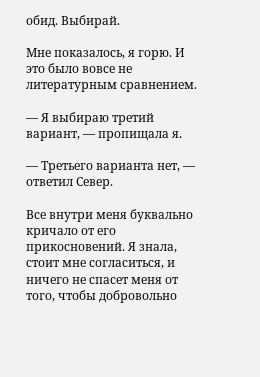обид. Выбирай.

Мне показалось, я горю. И это было вовсе не литературным сравнением.

— Я выбираю третий вариант, — пропищала я.

— Третьего варианта нет, — ответил Север.

Все внутри меня буквально кричало от его прикосновений. Я знала, стоит мне согласиться, и ничего не спасет меня от того, чтобы добровольно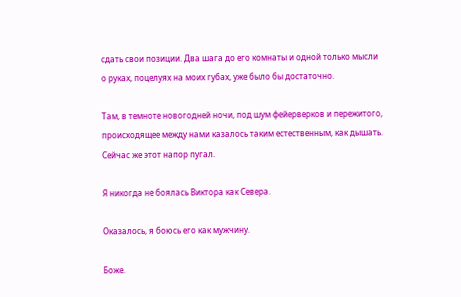сдать свои позиции. Два шага до его комнаты и одной только мысли о руках, поцелуях на моих губах, уже было бы достаточно.

Там, в темноте новогодней ночи, под шум фейерверков и пережитого, происходящее между нами казалось таким естественным, как дышать. Сейчас же этот напор пугал.

Я никогда не боялась Виктора как Севера.

Оказалось, я боюсь его как мужчину.

Боже.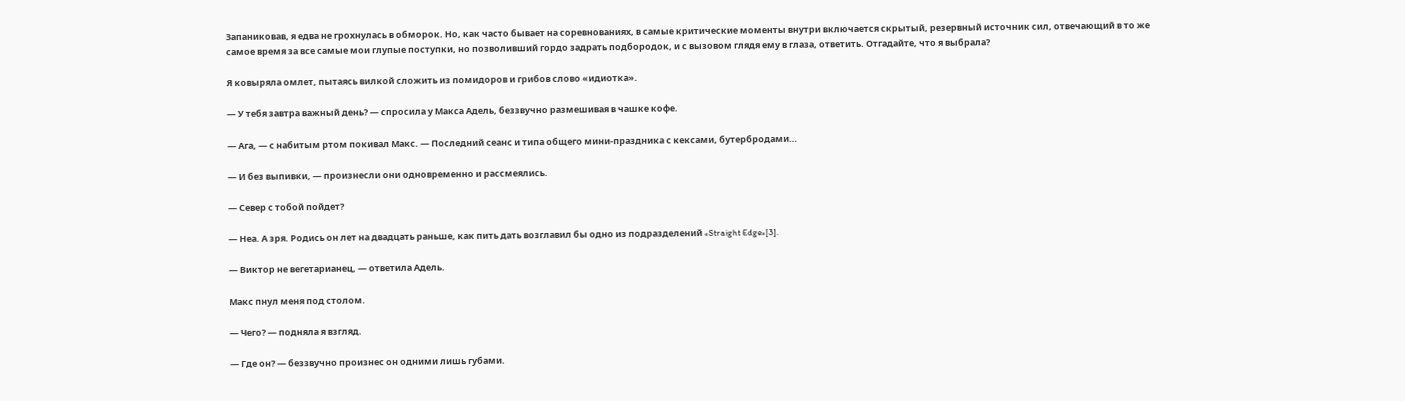Запаниковав, я едва не грохнулась в обморок. Но, как часто бывает на соревнованиях, в самые критические моменты внутри включается скрытый, резервный источник сил, отвечающий в то же самое время за все самые мои глупые поступки, но позволивший гордо задрать подбородок, и с вызовом глядя ему в глаза, ответить. Отгадайте, что я выбрала?

Я ковыряла омлет, пытаясь вилкой сложить из помидоров и грибов слово «идиотка».

— У тебя завтра важный день? — спросила у Макса Адель, беззвучно размешивая в чашке кофе.

— Ага, — с набитым ртом покивал Макс. — Последний сеанс и типа общего мини-праздника с кексами, бутербродами…

— И без выпивки, — произнесли они одновременно и рассмеялись.

— Север с тобой пойдет?

— Неа. А зря. Родись он лет на двадцать раньше, как пить дать возглавил бы одно из подразделений «Straight Edge»[3].

— Виктор не вегетарианец, — ответила Адель.

Макс пнул меня под столом.

— Чего? — подняла я взгляд.

— Где он? — беззвучно произнес он одними лишь губами.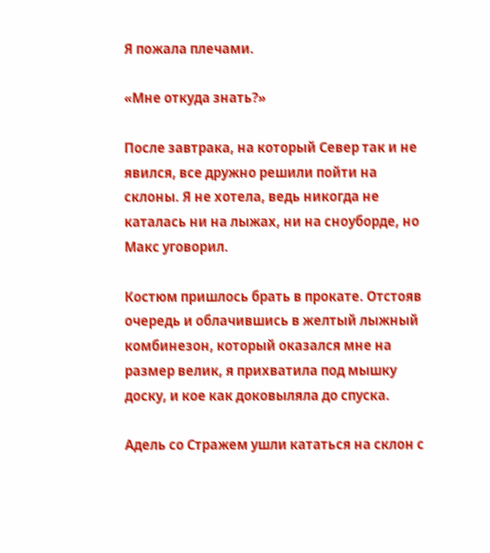Я пожала плечами.

«Мне откуда знать?»

После завтрака, на который Север так и не явился, все дружно решили пойти на склоны. Я не хотела, ведь никогда не каталась ни на лыжах, ни на сноуборде, но Макс уговорил.

Костюм пришлось брать в прокате. Отстояв очередь и облачившись в желтый лыжный комбинезон, который оказался мне на размер велик, я прихватила под мышку доску, и кое как доковыляла до спуска.

Адель со Стражем ушли кататься на склон с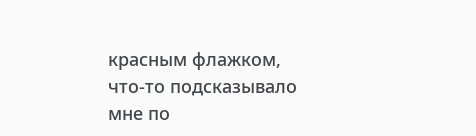красным флажком, что-то подсказывало мне по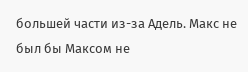большей части из-за Адель. Макс не был бы Максом не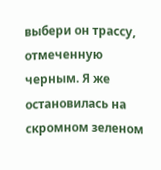выбери он трассу, отмеченную черным. Я же остановилась на скромном зеленом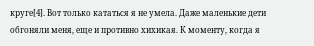круге[4]. Вот только кататься я не умела. Даже маленькие дети обгоняли меня, еще и противно хихикая. К моменту, когда я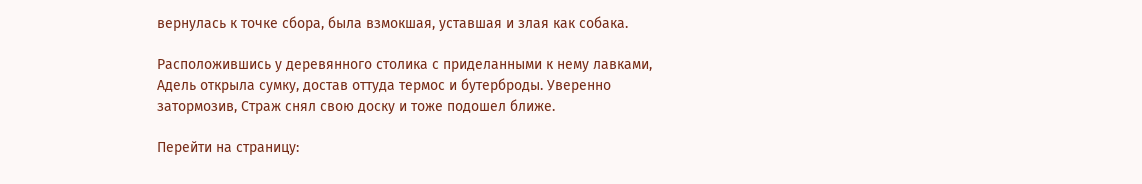вернулась к точке сбора, была взмокшая, уставшая и злая как собака.

Расположившись у деревянного столика с приделанными к нему лавками, Адель открыла сумку, достав оттуда термос и бутерброды. Уверенно затормозив, Страж снял свою доску и тоже подошел ближе.

Перейти на страницу: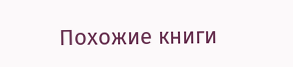Похожие книги